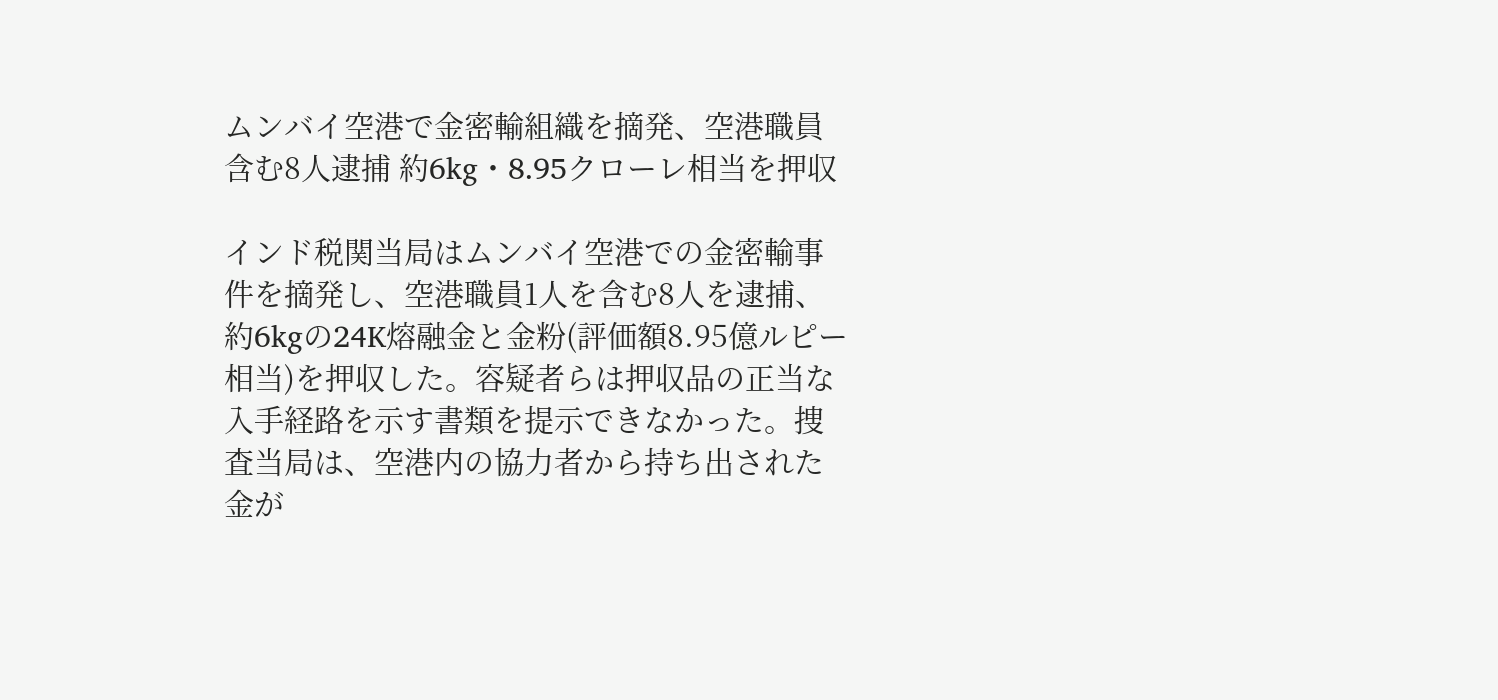ムンバイ空港で金密輸組織を摘発、空港職員含む8人逮捕 約6kg・8.95クローレ相当を押収

インド税関当局はムンバイ空港での金密輸事件を摘発し、空港職員1人を含む8人を逮捕、約6kgの24K熔融金と金粉(評価額8.95億ルピー相当)を押収した。容疑者らは押収品の正当な入手経路を示す書類を提示できなかった。捜査当局は、空港内の協力者から持ち出された金が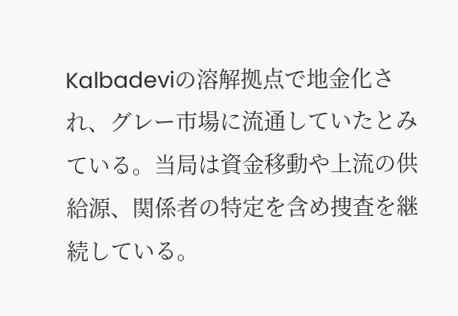Kalbadeviの溶解拠点で地金化され、グレー市場に流通していたとみている。当局は資金移動や上流の供給源、関係者の特定を含め捜査を継続している。